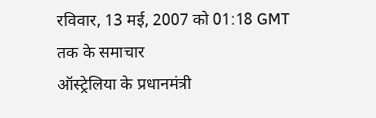रविवार, 13 मई, 2007 को 01:18 GMT तक के समाचार
ऑस्ट्रेलिया के प्रधानमंत्री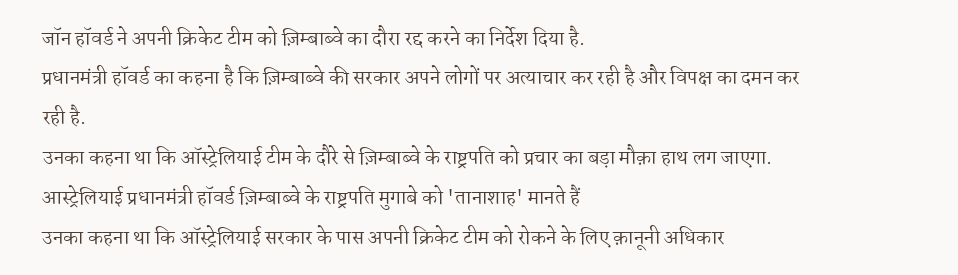जॉन हॉवर्ड ने अपनी क्रिकेट टीम को ज़िम्बाब्वे का दौरा रद्द करने का निर्देश दिया है.
प्रधानमंत्री हॉवर्ड का कहना है कि ज़िम्बाब्वे की सरकार अपने लोगों पर अत्याचार कर रही है और विपक्ष का दमन कर रही है.
उनका कहना था कि ऑस्ट्रेलियाई टीम के दौरे से ज़िम्बाब्वे के राष्ट्रपति को प्रचार का बड़ा मौक़ा हाथ लग जाएगा.
आस्ट्रेलियाई प्रधानमंत्री हॉवर्ड ज़िम्बाब्वे के राष्ट्रपति मुगाबे को 'तानाशाह' मानते हैं
उनका कहना था कि ऑस्ट्रेलियाई सरकार के पास अपनी क्रिकेट टीम को रोकने के लिए क़ानूनी अधिकार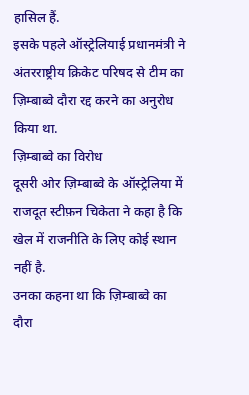हासिल हैं.
इसके पहले ऑस्ट्रेलियाई प्रधानमंत्री ने अंतरराष्ट्रीय क्रिकेट परिषद से टीम का ज़िम्बाब्वे दौरा रद्द करने का अनुरोध किया था.
ज़िम्बाब्वे का विरोध
दूसरी ओर ज़िम्बाब्वे के ऑस्ट्रेलिया में राजदूत स्टीफ़न चिकेता ने कहा है कि खेल में राजनीति के लिए कोई स्थान नहीं है.
उनका कहना था कि ज़िम्बाब्वे का दौरा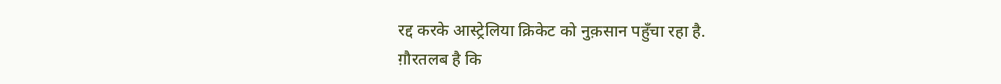रद्द करके आस्ट्रेलिया क्रिकेट को नुक़सान पहुँचा रहा है.
ग़ौरतलब है कि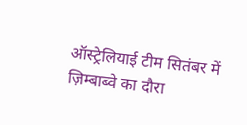ऑस्ट्रेलियाई टीम सितंबर में ज़िम्बाब्वे का दौरा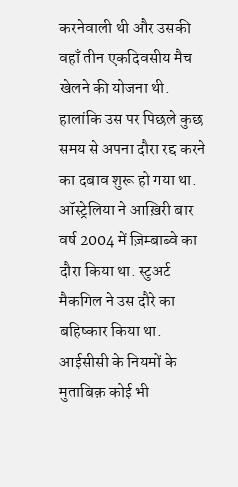करनेवाली थी और उसकी वहाँ तीन एकदिवसीय मैच खेलने की योजना थी.
हालांकि उस पर पिछले कुछ समय से अपना दौरा रद्द करने का दबाव शुरू हो गया था.
ऑस्ट्रेलिया ने आख़िरी बार वर्ष 2004 में ज़िम्बाब्वे का दौरा किया था. स्टुअर्ट मैकगिल ने उस दौरे का बहिष्कार किया था.
आईसीसी के नियमों के मुताबिक़ कोई भी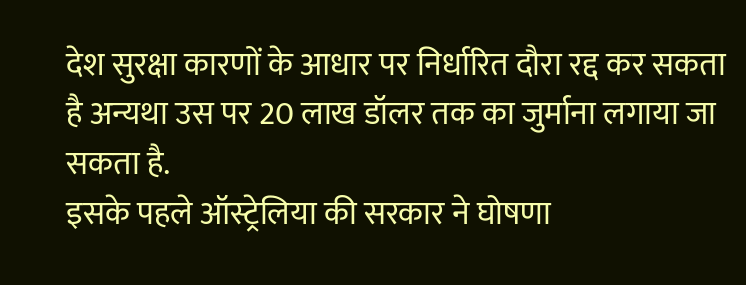देश सुरक्षा कारणों के आधार पर निर्धारित दौरा रद्द कर सकता है अन्यथा उस पर 20 लाख डॉलर तक का जुर्माना लगाया जा सकता है.
इसके पहले ऑस्ट्रेलिया की सरकार ने घोषणा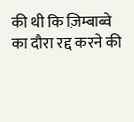की थी कि ज़िम्बाब्वे का दौरा रद्द करने की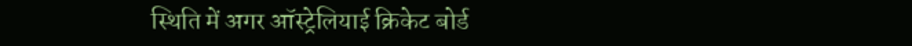स्थिति में अगर ऑस्ट्रेलियाई क्रिकेट बोर्ड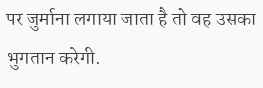पर जुर्माना लगाया जाता है तो वह उसका भुगतान करेगी.